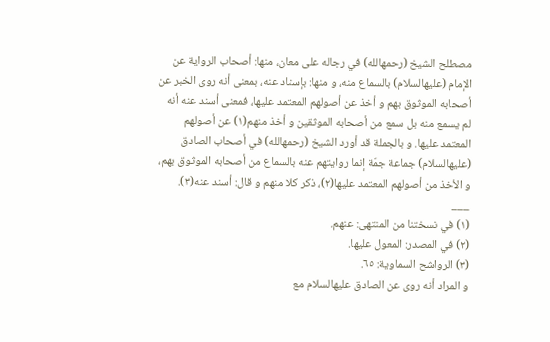مصطلح الشيخ (رحمهالله) في رجاله على معان، منها: أصحاب الرواية عن الإمام (عليهالسلام) بالسماع منه، و منها: بإسناد عنه، بمعنى أنه روى الخبر عن أصحابه الموثوق بهم و أخذ عن أصولهم المعتمد عليها، فمعنى أسند عنه أنه لم يسمع منه بل سمع من أصحابه الموثقين و أخذ منهم(١) عن أصولهم المعتمد عليها. و بالجملة قد أورد الشيخ (رحمهالله) في أصحاب الصادق (عليهالسلام) جماعة جمّة إنما روايتهم عنه بالسماع من أصحابه الموثوق بهم، و الأخذ من أصولهم المعتمد عليها(٢)، ذكر كلا منهم و قال: أسند عنه(٣).
___
(١) في نسختنا من المنتهى: عنهم.
(٢) في المصدر: المعول عليها.
(٣) الرواشح السماوية: ٦٥.
و المراد أنه روى عن الصادق عليهالسلام مع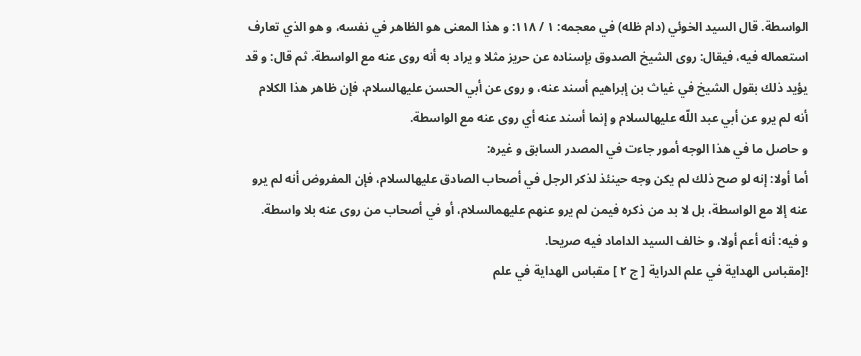الواسطة. قال السيد الخوئي (دام ظله) في معجمه: ١ / ١١٨: و هذا المعنى هو الظاهر في نفسه، و هو الذي تعارف استعماله فيه، فيقال: روى الشيخ الصدوق بإسناده عن حريز مثلا و يراد به أنه روى عنه مع الواسطة. ثم قال: و قد يؤيد ذلك بقول الشيخ في غياث بن إبراهيم أسند عنه، و روى عن أبي الحسن عليهالسلام، فإن ظاهر هذا الكلام أنه لم يرو عن أبي عبد اللّه عليهالسلام و إنما أسند عنه أي روى عنه مع الواسطة.
و حاصل ما في هذا الوجه أمور جاءت في المصدر السابق و غيره:
أما أولا: إنه لو صح ذلك لم يكن وجه حينئذ لذكر الرجل في أصحاب الصادق عليهالسلام، فإن المفروض أنه لم يرو عنه إلا مع الواسطة، بل لا بد من ذكره فيمن لم يرو عنهم عليهمالسلام، أو في أصحاب من روى عنه بلا واسطة.
و فيه: أنه أعم أولا، و خالف السيد الداماد فيه صريحا.
![مقباس الهداية في علم الدراية [ ج ٢ ] مقباس الهداية في علم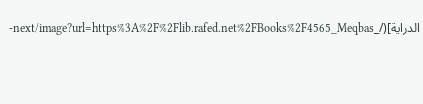الدراية](/_next/image?url=https%3A%2F%2Flib.rafed.net%2FBooks%2F4565_Meqbas-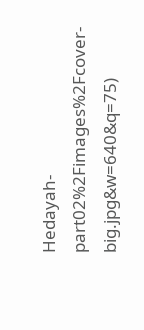Hedayah-part02%2Fimages%2Fcover-big.jpg&w=640&q=75)